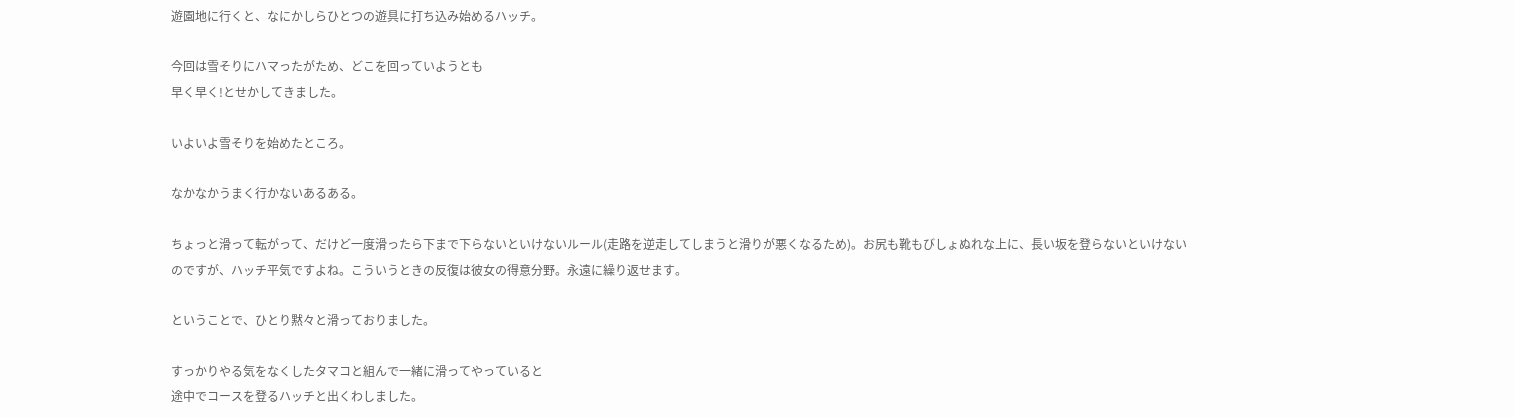遊園地に行くと、なにかしらひとつの遊具に打ち込み始めるハッチ。

今回は雪そりにハマったがため、どこを回っていようとも
早く早く!とせかしてきました。

いよいよ雪そりを始めたところ。

なかなかうまく行かないあるある。

ちょっと滑って転がって、だけど一度滑ったら下まで下らないといけないルール(走路を逆走してしまうと滑りが悪くなるため)。お尻も靴もびしょぬれな上に、長い坂を登らないといけないのですが、ハッチ平気ですよね。こういうときの反復は彼女の得意分野。永遠に繰り返せます。

ということで、ひとり黙々と滑っておりました。

すっかりやる気をなくしたタマコと組んで一緒に滑ってやっていると
途中でコースを登るハッチと出くわしました。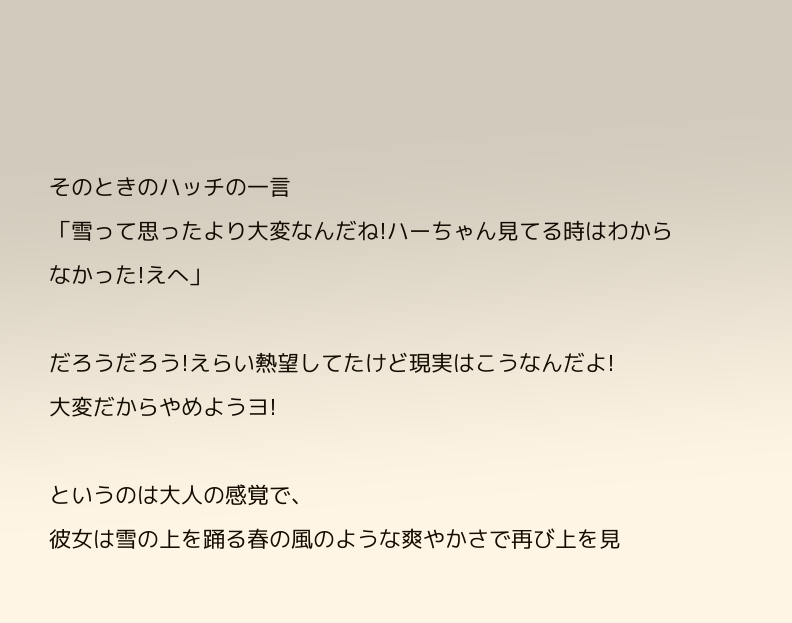そのときのハッチの一言
「雪って思ったより大変なんだね!ハーちゃん見てる時はわからなかった!えへ」

だろうだろう!えらい熱望してたけど現実はこうなんだよ!
大変だからやめようヨ!

というのは大人の感覚で、
彼女は雪の上を踊る春の風のような爽やかさで再び上を見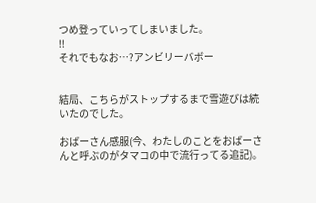つめ登っていってしまいました。
!!
それでもなお…?アンビリーバボー


結局、こちらがストップするまで雪遊びは続いたのでした。

おばーさん感服(今、わたしのことをおばーさんと呼ぶのがタマコの中で流行ってる追記)。